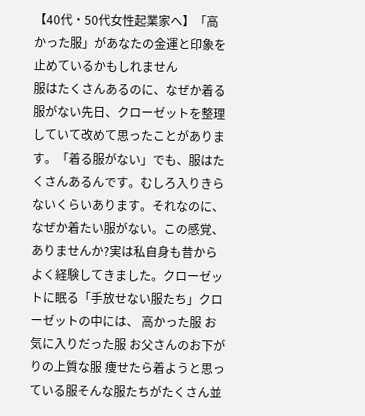【40代・50代女性起業家へ】「高かった服」があなたの金運と印象を止めているかもしれません
服はたくさんあるのに、なぜか着る服がない先日、クローゼットを整理していて改めて思ったことがあります。「着る服がない」でも、服はたくさんあるんです。むしろ入りきらないくらいあります。それなのに、なぜか着たい服がない。この感覚、ありませんか?実は私自身も昔からよく経験してきました。クローゼットに眠る「手放せない服たち」クローゼットの中には、 高かった服 お気に入りだった服 お父さんのお下がりの上質な服 痩せたら着ようと思っている服そんな服たちがたくさん並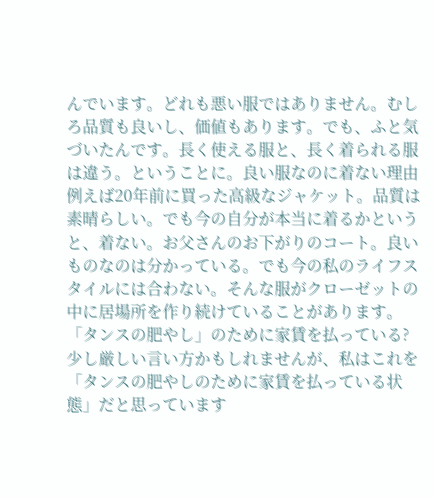んでいます。どれも悪い服ではありません。むしろ品質も良いし、価値もあります。でも、ふと気づいたんです。長く使える服と、長く着られる服は違う。ということに。良い服なのに着ない理由例えば20年前に買った高級なジャケット。品質は素晴らしい。でも今の自分が本当に着るかというと、着ない。お父さんのお下がりのコート。良いものなのは分かっている。でも今の私のライフスタイルには合わない。そんな服がクローゼットの中に居場所を作り続けていることがあります。「タンスの肥やし」のために家賃を払っている?少し厳しい言い方かもしれませんが、私はこれを「タンスの肥やしのために家賃を払っている状態」だと思っています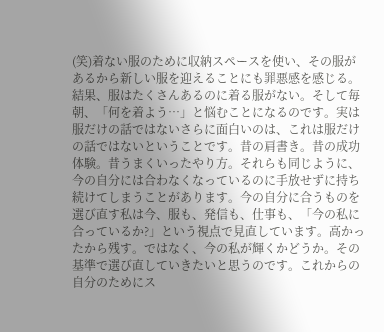(笑)着ない服のために収納スペースを使い、その服があるから新しい服を迎えることにも罪悪感を感じる。結果、服はたくさんあるのに着る服がない。そして毎朝、「何を着よう…」と悩むことになるのです。実は服だけの話ではないさらに面白いのは、これは服だけの話ではないということです。昔の肩書き。昔の成功体験。昔うまくいったやり方。それらも同じように、今の自分には合わなくなっているのに手放せずに持ち続けてしまうことがあります。今の自分に合うものを選び直す私は今、服も、発信も、仕事も、「今の私に合っているか?」という視点で見直しています。高かったから残す。ではなく、今の私が輝くかどうか。その基準で選び直していきたいと思うのです。これからの自分のためにス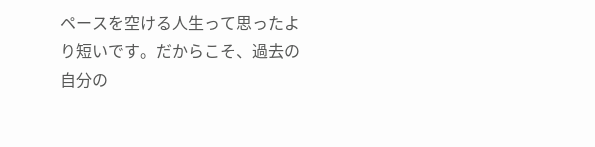ペースを空ける人生って思ったより短いです。だからこそ、過去の自分の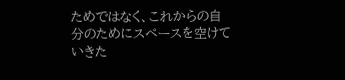ためではなく、これからの自分のためにスペースを空けていきた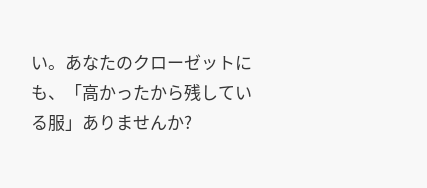い。あなたのクローゼットにも、「高かったから残している服」ありませんか?